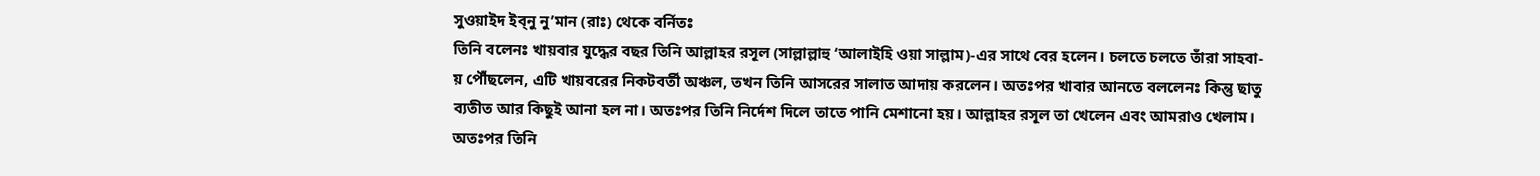সুওয়াইদ ইব্নু নু’মান (রাঃ) থেকে বর্নিতঃ
তিনি বলেনঃ খায়বার যুদ্ধের বছর তিনি আল্লাহর রসূল (সাল্লাল্লাহু ‘আলাইহি ওয়া সাল্লাম)-এর সাথে বের হলেন। চলতে চলতে তাঁরা সাহবা-য় পৌঁছলেন, এটি খায়বরের নিকটবর্তী অঞ্চল, তখন তিনি আসরের সালাত আদায় করলেন। অতঃপর খাবার আনতে বললেনঃ কিন্তু ছাতু ব্যতীত আর কিছুই আনা হল না। অতঃপর তিনি নির্দেশ দিলে তাতে পানি মেশানো হয়। আল্লাহর রসূল তা খেলেন এবং আমরাও খেলাম। অতঃপর তিনি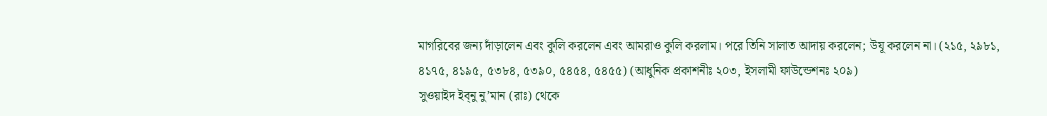মাগরিবের জন্য দাঁড়ালেন এবং কুলি করলেন এবং আমরাও কুলি করলাম। পরে তিনি সালাত আদায় করলেন; উযূ করলেন না। (২১৫, ২৯৮১, ৪১৭৫, ৪১৯৫, ৫৩৮৪, ৫৩৯০, ৫৪৫৪, ৫৪৫৫) (আধুনিক প্রকাশনীঃ ২০৩, ইসলামী ফাউন্ডেশনঃ ২০৯)
সুওয়াইদ ইব্নু নু’মান (রাঃ) থেকে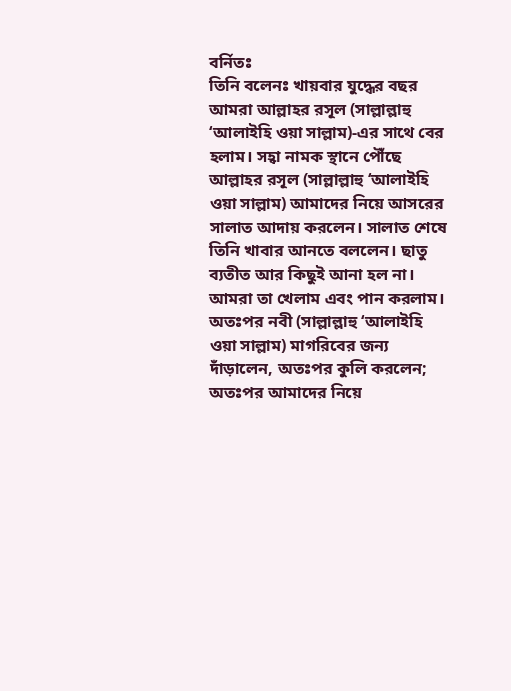বর্নিতঃ
তিনি বলেনঃ খায়বার যুদ্ধের বছর আমরা আল্লাহর রসূল (সাল্লাল্লাহু ‘আলাইহি ওয়া সাল্লাম)-এর সাথে বের হলাম। সহ্বা নামক স্থানে পৌঁছে আল্লাহর রসূল (সাল্লাল্লাহু ‘আলাইহি ওয়া সাল্লাম) আমাদের নিয়ে আসরের সালাত আদায় করলেন। সালাত শেষে তিনি খাবার আনতে বললেন। ছাতু ব্যতীত আর কিছুই আনা হল না। আমরা তা খেলাম এবং পান করলাম। অতঃপর নবী (সাল্লাল্লাহু ‘আলাইহি ওয়া সাল্লাম) মাগরিবের জন্য দাঁড়ালেন, অতঃপর কুলি করলেন; অতঃপর আমাদের নিয়ে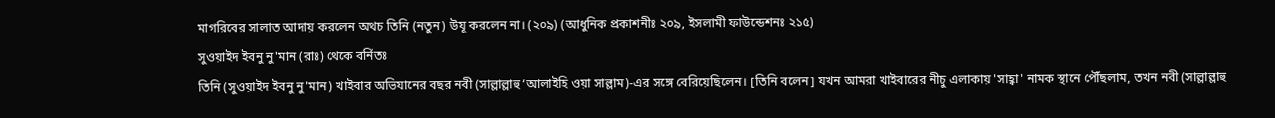মাগরিবের সালাত আদায় করলেন অথচ তিনি (নতুন) উযূ করলেন না। (২০৯) (আধুনিক প্রকাশনীঃ ২০৯, ইসলামী ফাউন্ডেশনঃ ২১৫)
সুওয়াইদ ইবনু নু'মান (রাঃ) থেকে বর্নিতঃ
তিনি (সুওয়াইদ ইবনু নু'মান) খাইবার অভিযানের বছর নবী (সাল্লাল্লাহু ‘আলাইহি ওয়া সাল্লাম)-এর সঙ্গে বেরিয়েছিলেন। [তিনি বলেন] যখন আমরা খাইবারের নীচু এলাকায় 'সাহ্বা' নামক স্থানে পৌঁছলাম, তখন নবী (সাল্লাল্লাহু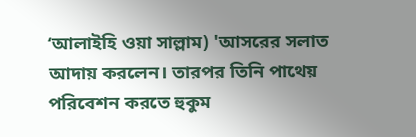‘আলাইহি ওয়া সাল্লাম) 'আসরের সলাত আদায় করলেন। তারপর তিনি পাথেয় পরিবেশন করতে হুকুম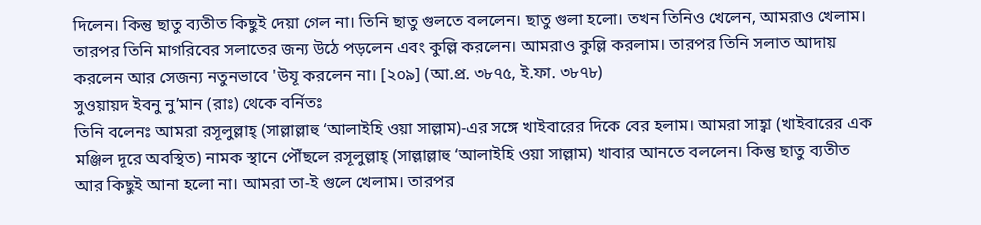দিলেন। কিন্তু ছাতু ব্যতীত কিছুই দেয়া গেল না। তিনি ছাতু গুলতে বললেন। ছাতু গুলা হলো। তখন তিনিও খেলেন, আমরাও খেলাম। তারপর তিনি মাগরিবের সলাতের জন্য উঠে পড়লেন এবং কুল্লি করলেন। আমরাও কুল্লি করলাম। তারপর তিনি সলাত আদায় করলেন আর সেজন্য নতুনভাবে 'উযূ করলেন না। [২০৯] (আ.প্র. ৩৮৭৫, ই.ফা. ৩৮৭৮)
সুওয়ায়দ ইবনু নু’মান (রাঃ) থেকে বর্নিতঃ
তিনি বলেনঃ আমরা রসূলুল্লাহ্ (সাল্লাল্লাহু ‘আলাইহি ওয়া সাল্লাম)-এর সঙ্গে খাইবারের দিকে বের হলাম। আমরা সাহ্বা (খাইবারের এক মঞ্জিল দূরে অবস্থিত) নামক স্থানে পৌঁছলে রসূলুল্লাহ্ (সাল্লাল্লাহু ‘আলাইহি ওয়া সাল্লাম) খাবার আনতে বললেন। কিন্তু ছাতু ব্যতীত আর কিছুই আনা হলো না। আমরা তা-ই গুলে খেলাম। তারপর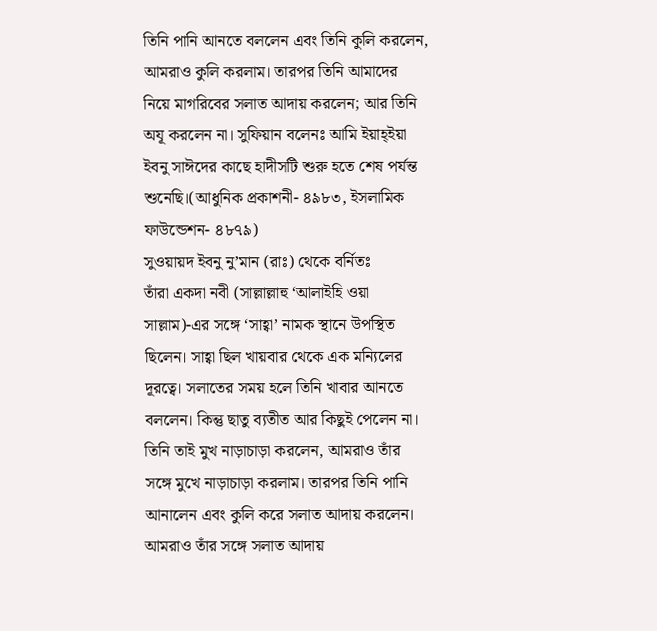তিনি পানি আনতে বললেন এবং তিনি কুলি করলেন, আমরাও কুলি করলাম। তারপর তিনি আমাদের নিয়ে মাগরিবের সলাত আদায় করলেন; আর তিনি অযূ করলেন না। সুফিয়ান বলেনঃ আমি ইয়াহ্ইয়া ইবনু সাঈদের কাছে হাদীসটি শুরু হতে শেষ পর্যন্ত শুনেছি।(আধুনিক প্রকাশনী- ৪৯৮৩, ইসলামিক ফাউন্ডেশন- ৪৮৭৯)
সুওয়ায়দ ইবনু নু’মান (রাঃ) থেকে বর্নিতঃ
তাঁরা একদা নবী (সাল্লাল্লাহু ‘আলাইহি ওয়া সাল্লাম)-এর সঙ্গে ‘সাহ্বা’ নামক স্থানে উপস্থিত ছিলেন। সাহ্বা ছিল খায়বার থেকে এক মন্যিলের দূরত্বে। সলাতের সময় হলে তিনি খাবার আনতে বললেন। কিন্তু ছাতু ব্যতীত আর কিছুই পেলেন না। তিনি তাই মুখ নাড়াচাড়া করলেন, আমরাও তাঁর সঙ্গে মুখে নাড়াচাড়া করলাম। তারপর তিনি পানি আনালেন এবং কুলি করে সলাত আদায় করলেন। আমরাও তাঁর সঙ্গে সলাত আদায়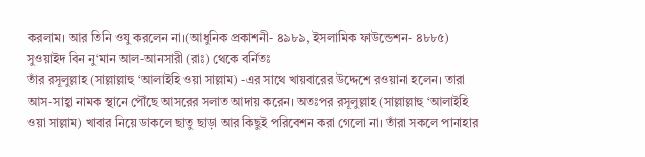করলাম। আর তিনি ওযু করলেন না।(আধুনিক প্রকাশনী- ৪৯৮৯, ইসলামিক ফাউন্ডেশন- ৪৮৮৫)
সুওয়াইদ বিন নু‘মান আল-আনসারী (রাঃ) থেকে বর্নিতঃ
তাঁর রসূলুল্লাহ (সাল্লাল্লাহু ‘আলাইহি ওয়া সাল্লাম) -এর সাথে খায়বারের উদ্দেশে রওয়ানা হলেন। তারা আস-সাহ্বা নামক স্থানে পৌঁছে আসরের সলাত আদায় করেন। অতঃপর রসূলুল্লাহ (সাল্লাল্লাহু ‘আলাইহি ওয়া সাল্লাম) খাবার নিয়ে ডাকলে ছাতু ছাড়া আর কিছুই পরিবেশন করা গেলো না। তাঁরা সকলে পানাহার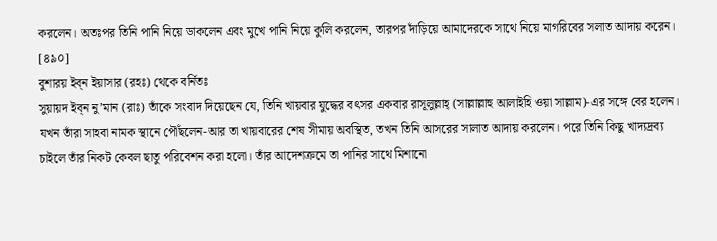করলেন। অতঃপর তিনি পানি নিয়ে ডাকলেন এবং মুখে পানি নিয়ে কুলি করলেন, তারপর দাঁড়িয়ে আমাদেরকে সাথে নিয়ে মাগরিবের সলাত আদায় করেন। [৪৯০]
বুশারয় ইব্ন ইয়াসার (রহঃ) থেকে বর্নিতঃ
সুয়ায়দ ইব্ন নু’মান (রাঃ) তাঁকে সংবাদ দিয়েছেন যে, তিনি খায়বার যুদ্ধের বৎসর একবার রাসূলুল্লাহ্ (সাল্লাল্লাহু আলাইহি ওয়া সাল্লাম)-এর সঙ্গে বের হলেন। যখন তাঁরা সাহবা নামক স্থানে পৌঁছলেন-আর তা খায়বারের শেষ সীমায় অবস্থিত, তখন তিনি আসরের সালাত আদায় করলেন। পরে তিনি কিছু খাদ্যদ্রব্য চাইলে তাঁর নিকট কেবল ছাতু পরিবেশন করা হলো। তাঁর আদেশক্রমে তা পানির সাথে মিশানো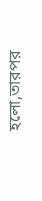হলো,তারপর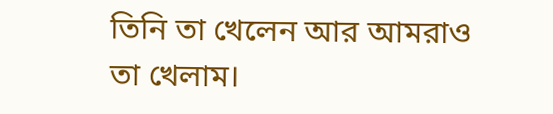তিনি তা খেলেন আর আমরাও তা খেলাম।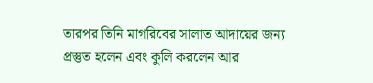তারপর তিনি মাগরিবের সালাত আদায়ের জন্য প্রস্তুত হলেন এবং কুলি করলেন আর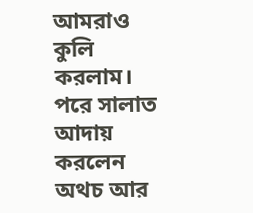আমরাও কুলি করলাম। পরে সালাত আদায় করলেন অথচ আর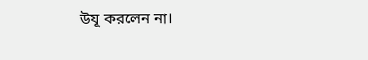উযূ করলেন না।